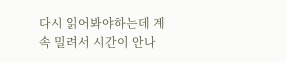다시 읽어봐야하는데 계속 밀려서 시간이 안나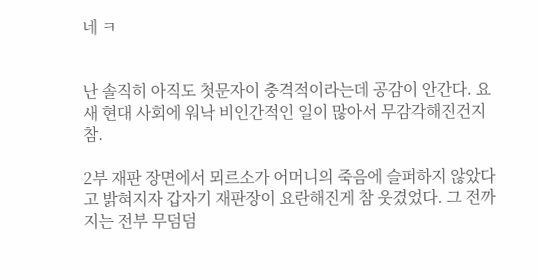네 ㅋ


난 솔직히 아직도 첫문자이 충격적이라는데 공감이 안간다. 요새 현대 사회에 워낙 비인간적인 일이 많아서 무감각해진건지 참.

2부 재판 장면에서 뫼르소가 어머니의 죽음에 슬퍼하지 않았다고 밝혀지자 갑자기 재판장이 요란해진게 참 웃겼었다. 그 전까지는 전부 무덤덤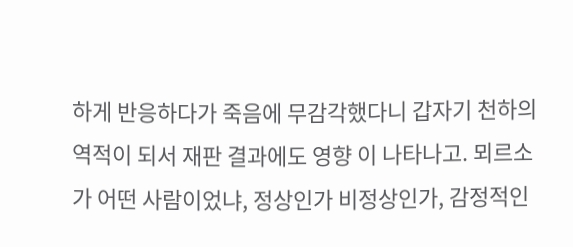하게 반응하다가 죽음에 무감각했다니 갑자기 천하의 역적이 되서 재판 결과에도 영향 이 나타나고. 뫼르소가 어떤 사람이었냐, 정상인가 비정상인가, 감정적인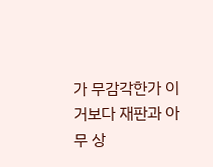가 무감각한가 이거보다 재판과 아무 상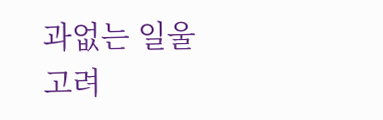과없는 일울 고려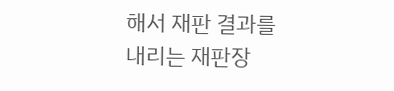해서 재판 결과를 내리는 재판장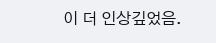이 더 인상깊었음.